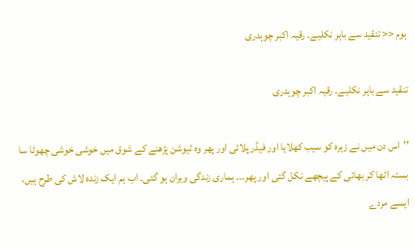ہوم << تنقید سے باہر نکلیے۔ رقیہ اکبر چوہدری

تنقید سے باہر نکلیے۔ رقیہ اکبر چوہدری

’’اس دن میں نے زہرہ کو سیب کھلایا اور فیڈر پلائی اور پھر وہ ٹیوشن پڑھنے کے شوق میں خوشی خوشی چھوٹا سا بستہ اٹھا کر بھائی کے پیچھے نکل گئی اور پھر۔۔۔ ہماری زندگی ویران ہو گئی۔ اب ہم ایک زندہ لاش کی طرح ہیں، ایسے مردے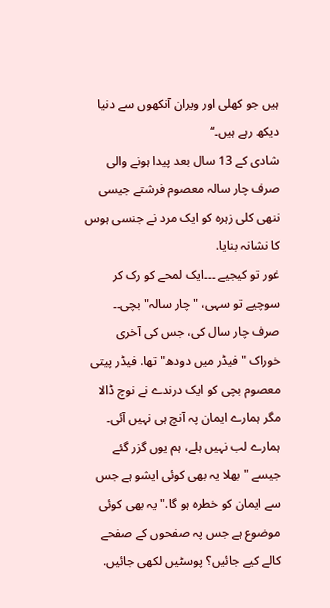ہیں جو کھلی اور ویران آنکھوں سے دنیا دیکھ رہے ہیں۔‘‘
شادی کے 13 سال بعد پیدا ہونے والی صرف چار سالہ معصوم فرشتے جیسی ننھی کلی زہرہ کو ایک مرد نے جنسی ہوس کا نشانہ بنایا.
غور تو کیجیے ۔۔۔ایک لمحے کو رک کر سوچیے تو سہی، "چار سالہ" بچی۔۔ صرف چار سال کی، جس کی آخری خوراک "فیڈر میں دودھ" تھا. فیڈر پیتی معصوم بچی کو ایک درندے نے نوچ ڈالا مگر ہمارے ایمان پہ آنچ ہی نہیں آئی۔ ہمارے لب نہیں ہلے، ہم یوں گزر گئے جیسے "بھلا یہ بھی کوئی ایشو ہے جس سے ایمان کو خطرہ ہو گا." یہ بھی کوئی موضوع ہے جس پہ صفحوں کے صفحے کالے کیے جائیں؟ پوسٹیں لکھی جائیں.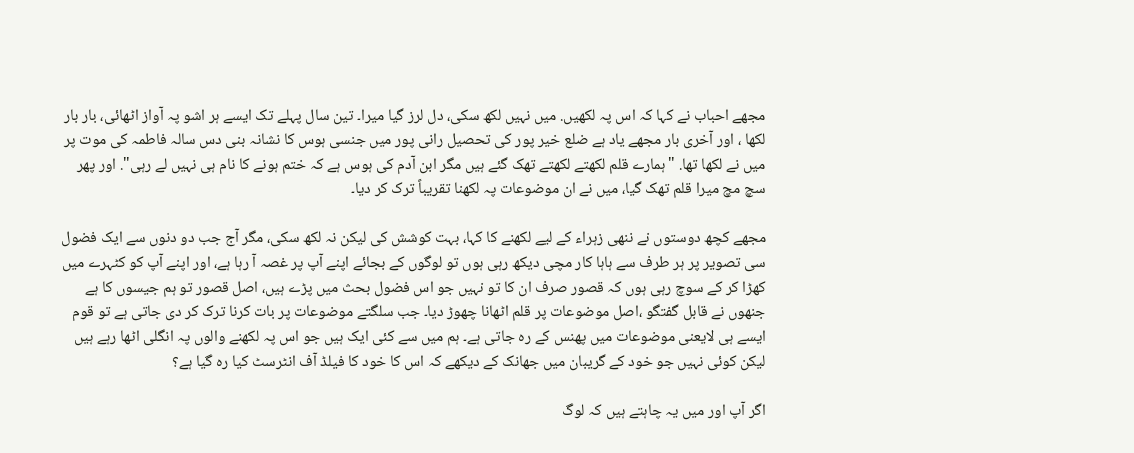مجھے احباب نے کہا کہ اس پہ لکھیں. میں نہیں لکھ سکی، دل لرز گیا میرا۔ تین سال پہلے تک ایسے ہر اشو پہ آواز اٹھائی، بار بار لکھا ، اور آخری بار مجھے یاد ہے ضلع خیر پور کی تحصیل رانی پور میں جنسی ہوس کا نشانہ بنی دس سالہ فاطمہ کی موت پر میں نے لکھا تھا. "ہمارے قلم لکھتے لکھتے تھک گئے ہیں مگر ابن آدم کی ہوس ہے کہ ختم ہونے کا نام ہی نہیں لے رہی". اور پھر سچ مچ میرا قلم تھک گیا، میں نے ان موضوعات پہ لکھنا تقریباً ترک کر دیا۔

مجھے کچھ دوستوں نے ننھی زہراء کے لیے لکھنے کا کہا، بہت کوشش کی لیکن نہ لکھ سکی، مگر آج جب دو دنوں سے ایک فضول سی تصویر پر ہر طرف سے ہاہا کار مچی دیکھ رہی ہوں تو لوگوں کے بجائے اپنے آپ پر غصہ آ رہا ہے، اور اپنے آپ کو کٹہرے میں کھڑا کر کے سوچ رہی ہوں کہ قصور صرف ان کا تو نہیں جو اس فضول بحث میں پڑے ہیں، اصل قصور تو ہم جیسوں کا ہے جنھوں نے قابل گفتگو ،اصل موضوعات پر قلم اٹھانا چھوڑ دیا۔ جب سلگتے موضوعات پر بات کرنا ترک کر دی جاتی ہے تو قوم ایسے ہی لایعنی موضوعات میں پھنس کے رہ جاتی ہے۔ ہم میں سے کئی ایک ہیں جو اس پہ لکھنے والوں پہ انگلی اٹھا رہے ہیں لیکن کوئی نہیں جو خود کے گریبان میں جھانک کے دیکھے کہ اس کا خود کا فیلڈ آف انٹرسٹ کیا رہ گیا ہے؟

اگر آپ اور میں یہ چاہتے ہیں کہ لوگ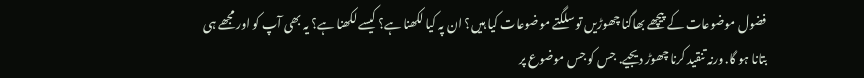فضول موضوعات کے پیچھے بھاگنا چھوڑیں تو سلگتے موضوعات کیا ہیں؟ ان پہ کیا لکھنا ہے؟ کیسے لکھنا ہے؟ یہ بھی آپ کو اور مجھے ہی بتانا ہو گا. ورنہ تنقید کرنا چھوڑ دیجیے. جس کو جس موضوع پر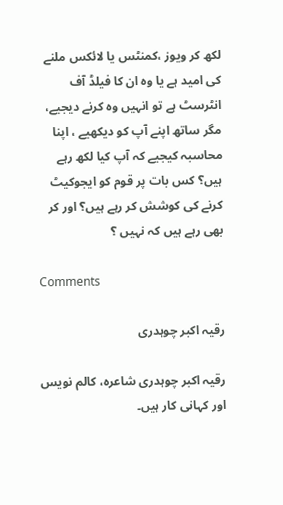لکھ کر ویوز ،کمنٹس یا لائکس ملنے کی امید ہے یا وہ ان کا فیلڈ آف انٹرسٹ ہے تو انہیں وہ کرنے دیجیے، مگر ساتھ اپنے آپ کو دیکھیے ، اپنا محاسبہ کیجیے کہ آپ کیا لکھ رہے ہیں؟ کس بات پر قوم کو ایجوکیٹ کرنے کی کوشش کر رہے ہیں؟ اور کر بھی رہے ہیں کہ نہیں ؟

Comments

رقیہ اکبر چوہدری

رقیہ اکبر چوہدری شاعرہ، کالم نویس اور کہانی کار ہیں۔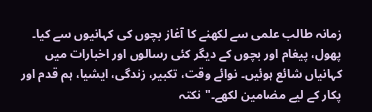زمانہ طالب علمی سے لکھنے کا آغاز بچوں کی کہانیوں سے کیا۔ پھول، پیغام اور بچوں کے دیگر کئی رسالوں اور اخبارات میں کہانیاں شائع ہوئیں۔ نوائے وقت، تکبیر، زندگی، ایشیا، ہم قدم اور پکار کے لیے مضامین لکھے۔"نکتہ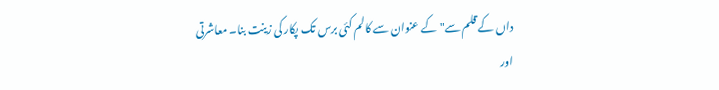داں کے قلم سے" کے عنوان سے کالم کئی برس تک پکار کی زینت بنا۔ معاشرتی اور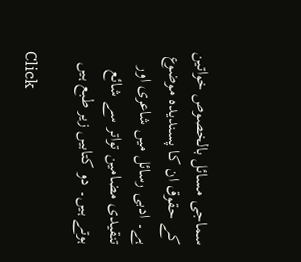سماجی مسائل بالخصوص خواتین کے حقوق ان کا پسندیدہ موضوع ہے۔ ادبی رسائل میں شاعری اور تنقیدی مضامین تواتر سے شائع ہوتے ہیں۔ دو کتابیں زیر طبع ہیں

Click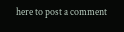here to post a comment